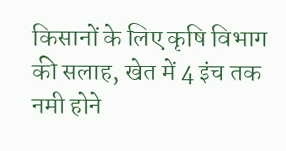किसानों के लिए कृषि विभाग की सलाह, खेत में 4 इंच तक नमी होने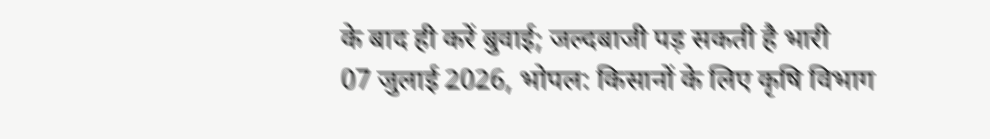के बाद ही करें बुवाई; जल्दबाजी पड़ सकती है भारी
07 जुलाई 2026, भोपल: किसानों के लिए कृषि विभाग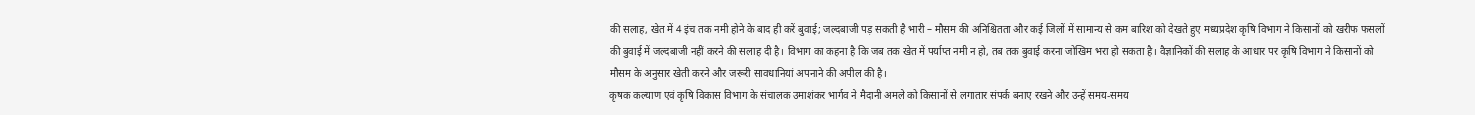की सलाह, खेत में 4 इंच तक नमी होने के बाद ही करें बुवाई; जल्दबाजी पड़ सकती है भारी – मौसम की अनिश्चितता और कई जिलों में सामान्य से कम बारिश को देखते हुए मध्यप्रदेश कृषि विभाग ने किसानों को खरीफ फसलों की बुवाई में जल्दबाजी नहीं करने की सलाह दी है। विभाग का कहना है कि जब तक खेत में पर्याप्त नमी न हो, तब तक बुवाई करना जोखिम भरा हो सकता है। वैज्ञानिकों की सलाह के आधार पर कृषि विभाग ने किसानों को मौसम के अनुसार खेती करने और जरूरी सावधानियां अपनाने की अपील की है।
कृषक कल्याण एवं कृषि विकास विभाग के संचालक उमाशंकर भार्गव ने मैदानी अमले को किसानों से लगातार संपर्क बनाए रखने और उन्हें समय-समय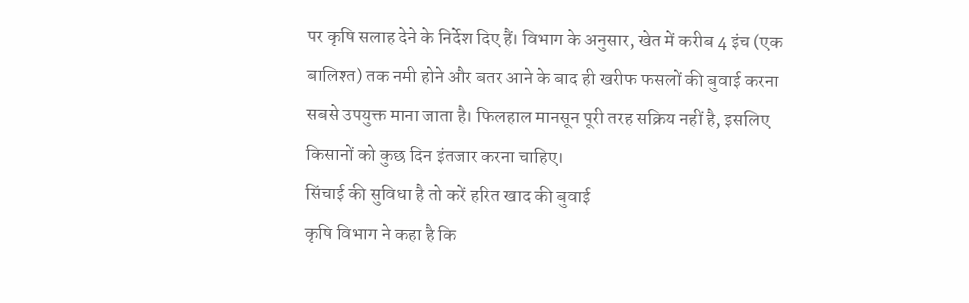पर कृषि सलाह देने के निर्देश दिए हैं। विभाग के अनुसार, खेत में करीब 4 इंच (एक बालिश्त) तक नमी होने और बतर आने के बाद ही खरीफ फसलों की बुवाई करना सबसे उपयुक्त माना जाता है। फिलहाल मानसून पूरी तरह सक्रिय नहीं है, इसलिए किसानों को कुछ दिन इंतजार करना चाहिए।
सिंचाई की सुविधा है तो करें हरित खाद की बुवाई
कृषि विभाग ने कहा है कि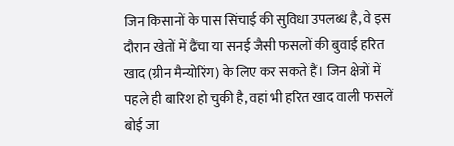जिन किसानों के पास सिंचाई की सुविधा उपलब्ध है, वे इस दौरान खेतों में ढैंचा या सनई जैसी फसलों की बुवाई हरित खाद (ग्रीन मैन्योरिंग) के लिए कर सकते हैं। जिन क्षेत्रों में पहले ही बारिश हो चुकी है, वहां भी हरित खाद वाली फसलें बोई जा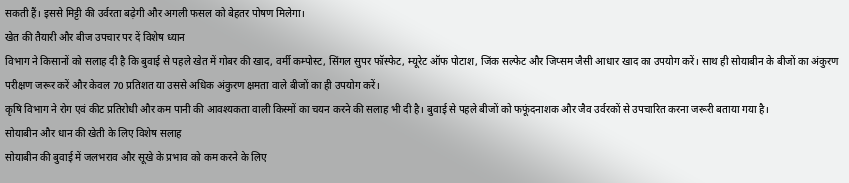सकती हैं। इससे मिट्टी की उर्वरता बढ़ेगी और अगली फसल को बेहतर पोषण मिलेगा।
खेत की तैयारी और बीज उपचार पर दें विशेष ध्यान
विभाग ने किसानों को सलाह दी है कि बुवाई से पहले खेत में गोबर की खाद, वर्मी कम्पोस्ट, सिंगल सुपर फॉस्फेट, म्यूरेट ऑफ पोटाश, जिंक सल्फेट और जिप्सम जैसी आधार खाद का उपयोग करें। साथ ही सोयाबीन के बीजों का अंकुरण परीक्षण जरूर करें और केवल 70 प्रतिशत या उससे अधिक अंकुरण क्षमता वाले बीजों का ही उपयोग करें।
कृषि विभाग ने रोग एवं कीट प्रतिरोधी और कम पानी की आवश्यकता वाली किस्मों का चयन करने की सलाह भी दी है। बुवाई से पहले बीजों को फफूंदनाशक और जैव उर्वरकों से उपचारित करना जरूरी बताया गया है।
सोयाबीन और धान की खेती के लिए विशेष सलाह
सोयाबीन की बुवाई में जलभराव और सूखे के प्रभाव को कम करने के लिए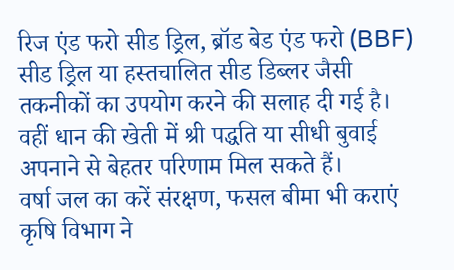रिज एंड फरो सीड ड्रिल, ब्रॉड बेड एंड फरो (BBF) सीड ड्रिल या हस्तचालित सीड डिब्लर जैसी तकनीकों का उपयोग करने की सलाह दी गई है। वहीं धान की खेती में श्री पद्धति या सीधी बुवाई अपनाने से बेहतर परिणाम मिल सकते हैं।
वर्षा जल का करें संरक्षण, फसल बीमा भी कराएं
कृषि विभाग ने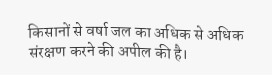किसानों से वर्षा जल का अधिक से अधिक संरक्षण करने की अपील की है।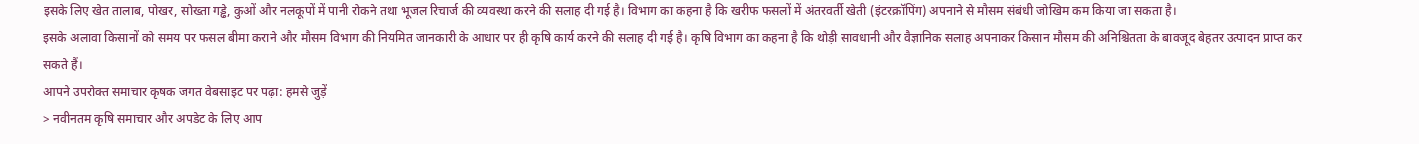इसके लिए खेत तालाब, पोखर, सोख्ता गड्ढे, कुओं और नलकूपों में पानी रोकने तथा भूजल रिचार्ज की व्यवस्था करने की सलाह दी गई है। विभाग का कहना है कि खरीफ फसलों में अंतरवर्ती खेती (इंटरक्रॉपिंग) अपनाने से मौसम संबंधी जोखिम कम किया जा सकता है।
इसके अलावा किसानों को समय पर फसल बीमा कराने और मौसम विभाग की नियमित जानकारी के आधार पर ही कृषि कार्य करने की सलाह दी गई है। कृषि विभाग का कहना है कि थोड़ी सावधानी और वैज्ञानिक सलाह अपनाकर किसान मौसम की अनिश्चितता के बावजूद बेहतर उत्पादन प्राप्त कर सकते हैं।
आपने उपरोक्त समाचार कृषक जगत वेबसाइट पर पढ़ा: हमसे जुड़ें
> नवीनतम कृषि समाचार और अपडेट के लिए आप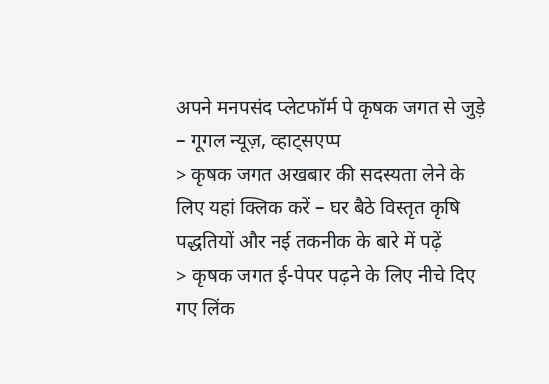अपने मनपसंद प्लेटफॉर्म पे कृषक जगत से जुड़े – गूगल न्यूज़, व्हाट्सएप्प
> कृषक जगत अखबार की सदस्यता लेने के लिए यहां क्लिक करें – घर बैठे विस्तृत कृषि पद्धतियों और नई तकनीक के बारे में पढ़ें
> कृषक जगत ई-पेपर पढ़ने के लिए नीचे दिए गए लिंक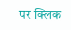पर क्लिक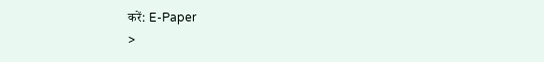करें: E-Paper
>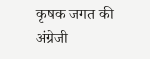कृषक जगत की अंग्रेजी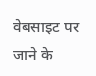वेबसाइट पर जाने के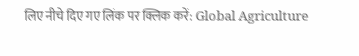लिए नीचे दिए गए लिंक पर क्लिक करें: Global Agriculture